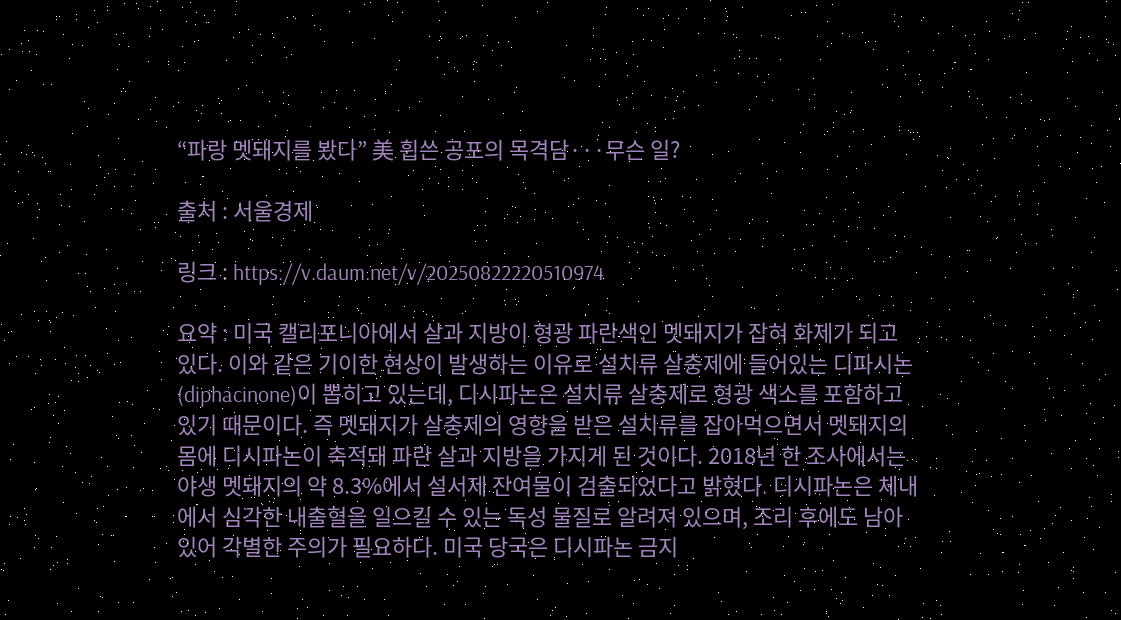“파랑 멧돼지를 봤다” 美 휩쓴 공포의 목격담···무슨 일?

출처 : 서울경제

링크 : https://v.daum.net/v/20250822220510974

요약 : 미국 캘리포니아에서 살과 지방이 형광 파란색인 멧돼지가 잡혀 화제가 되고 있다. 이와 같은 기이한 현상이 발생하는 이유로 설치류 살충제에 들어있는 디파시논(diphacinone)이 뽑히고 있는데, 디시파논은 설치류 살충제로 형광 색소를 포함하고 있기 때문이다. 즉 멧돼지가 살충제의 영향을 받은 설치류를 잡아먹으면서 멧돼지의 몸에 디시파논이 축적돼 파란 살과 지방을 가지게 된 것이다. 2018년 한 조사에서는 야생 멧돼지의 약 8.3%에서 설서제 잔여물이 검출되었다고 밝혔다. 디시파논은 체내에서 심각한 내출혈을 일으킬 수 있는 독성 물질로 알려져 있으며, 조리 후에도 남아있어 각별한 주의가 필요하다. 미국 당국은 디시파논 금지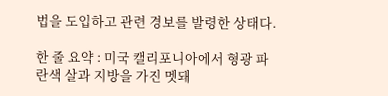법을 도입하고 관련 경보를 발령한 상태다.

한 줄 요약 : 미국 캘리포니아에서 형광 파란색 살과 지방을 가진 멧돼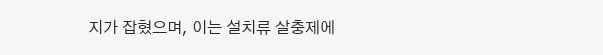지가 잡혔으며, 이는 설치류 살충제에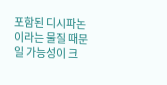포함된 디시파논이라는 물질 때문일 가능성이 크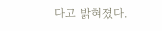다고 밝혀졌다.